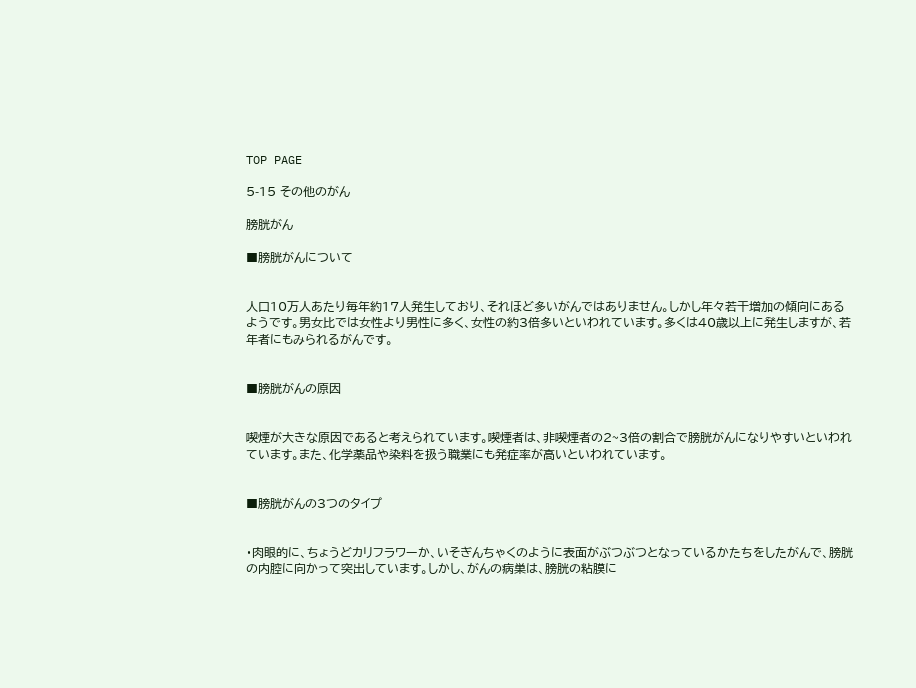TOP PAGE

5-15 その他のがん

膀胱がん

■膀胱がんについて


人口10万人あたり毎年約17人発生しており、それほど多いがんではありません。しかし年々若干増加の傾向にあるようです。男女比では女性より男性に多く、女性の約3倍多いといわれています。多くは40歳以上に発生しますが、若年者にもみられるがんです。


■膀胱がんの原因


喫煙が大きな原因であると考えられています。喫煙者は、非喫煙者の2~3倍の割合で膀胱がんになりやすいといわれています。また、化学薬品や染料を扱う職業にも発症率が高いといわれています。


■膀胱がんの3つのタイプ


・肉眼的に、ちょうどカリフラワーか、いそぎんちゃくのように表面がぶつぶつとなっているかたちをしたがんで、膀胱の内腔に向かって突出しています。しかし、がんの病巣は、膀胱の粘膜に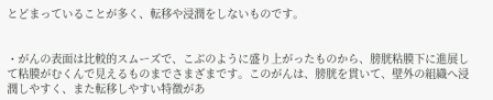とどまっていることが多く、転移や浸潤をしないものです。


・がんの表面は比較的スムーズで、こぶのように盛り上がったものから、膀胱粘膜下に進展して粘膜がむくんで見えるものまでさまざまです。このがんは、膀胱を貫いて、壁外の組織へ浸潤しやすく、また転移しやすい特徴があ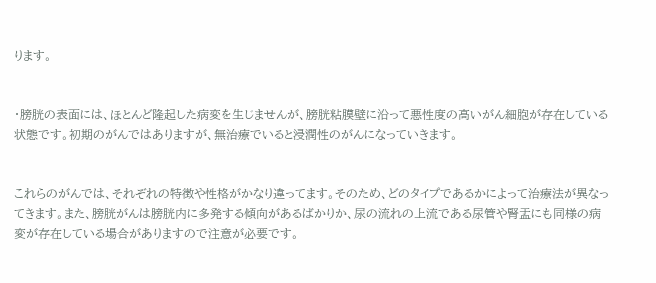ります。


・膀胱の表面には、ほとんど隆起した病変を生じませんが、膀胱粘膜壁に沿って悪性度の高いがん細胞が存在している状態です。初期のがんではありますが、無治療でいると浸潤性のがんになっていきます。


これらのがんでは、それぞれの特徴や性格がかなり違ってます。そのため、どのタイプであるかによって治療法が異なってきます。また、膀胱がんは膀胱内に多発する傾向があるばかりか、尿の流れの上流である尿管や腎盂にも同様の病変が存在している場合がありますので注意が必要です。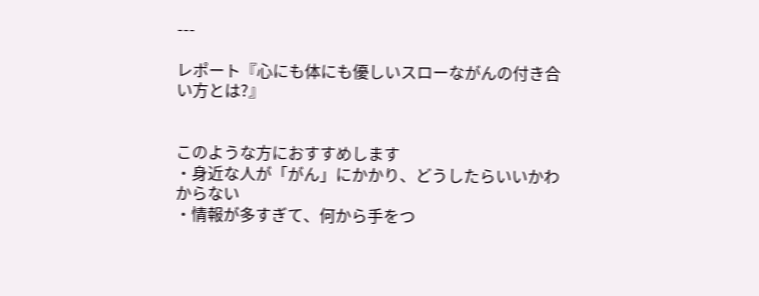---

レポート『心にも体にも優しいスローながんの付き合い方とは?』


このような方におすすめします
・身近な人が「がん」にかかり、どうしたらいいかわからない
・情報が多すぎて、何から手をつ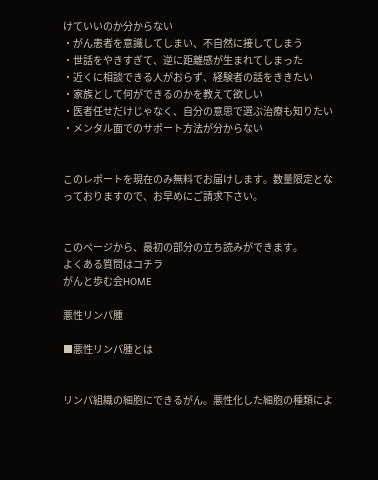けていいのか分からない
・がん患者を意識してしまい、不自然に接してしまう
・世話をやきすぎて、逆に距離感が生まれてしまった
・近くに相談できる人がおらず、経験者の話をききたい
・家族として何ができるのかを教えて欲しい
・医者任せだけじゃなく、自分の意思で選ぶ治療も知りたい
・メンタル面でのサポート方法が分からない


このレポートを現在のみ無料でお届けします。数量限定となっておりますので、お早めにご請求下さい。


このページから、最初の部分の立ち読みができます。
よくある質問はコチラ
がんと歩む会HOME

悪性リンパ腫

■悪性リンパ腫とは


リンパ組織の細胞にできるがん。悪性化した細胞の種類によ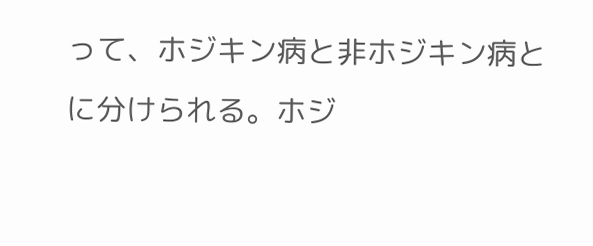って、ホジキン病と非ホジキン病とに分けられる。ホジ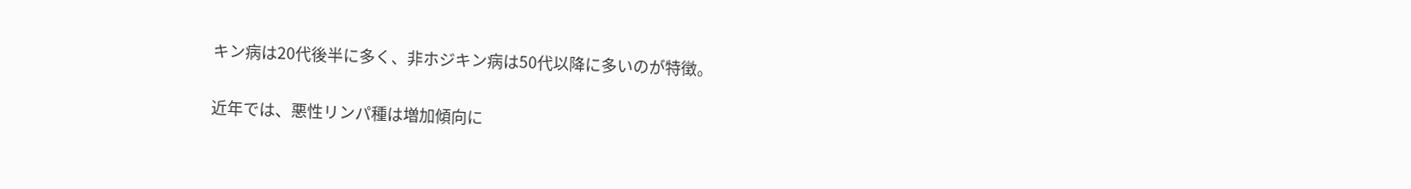キン病は20代後半に多く、非ホジキン病は50代以降に多いのが特徴。


近年では、悪性リンパ種は増加傾向に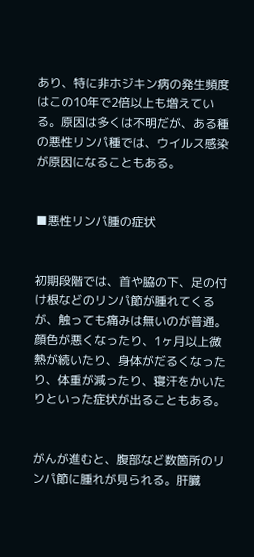あり、特に非ホジキン病の発生頻度はこの10年で2倍以上も増えている。原因は多くは不明だが、ある種の悪性リンパ種では、ウイルス感染が原因になることもある。


■悪性リンパ腫の症状


初期段階では、首や脇の下、足の付け根などのリンパ節が腫れてくるが、触っても痛みは無いのが普通。顔色が悪くなったり、1ヶ月以上微熱が続いたり、身体がだるくなったり、体重が減ったり、寝汗をかいたりといった症状が出ることもある。


がんが進むと、腹部など数箇所のリンパ節に腫れが見られる。肝臓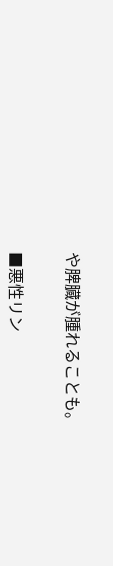や脾臓が腫れることも。


■悪性リン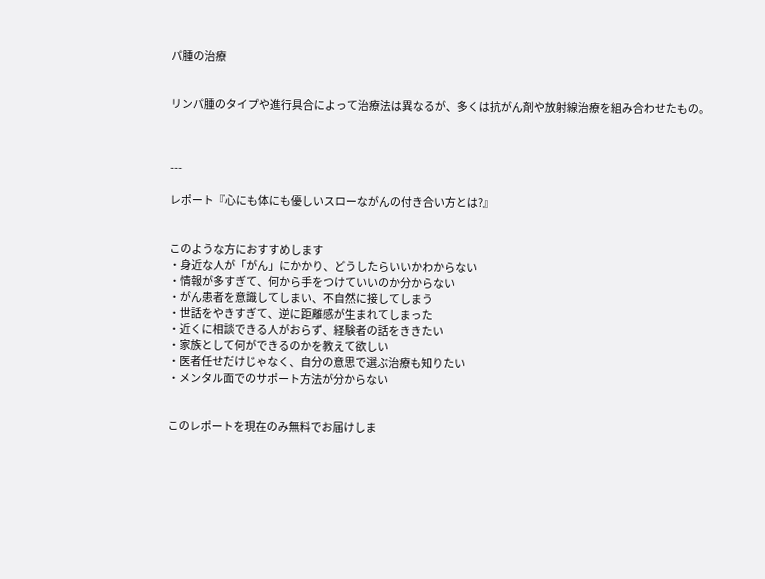パ腫の治療


リンパ腫のタイプや進行具合によって治療法は異なるが、多くは抗がん剤や放射線治療を組み合わせたもの。



---

レポート『心にも体にも優しいスローながんの付き合い方とは?』


このような方におすすめします
・身近な人が「がん」にかかり、どうしたらいいかわからない
・情報が多すぎて、何から手をつけていいのか分からない
・がん患者を意識してしまい、不自然に接してしまう
・世話をやきすぎて、逆に距離感が生まれてしまった
・近くに相談できる人がおらず、経験者の話をききたい
・家族として何ができるのかを教えて欲しい
・医者任せだけじゃなく、自分の意思で選ぶ治療も知りたい
・メンタル面でのサポート方法が分からない


このレポートを現在のみ無料でお届けしま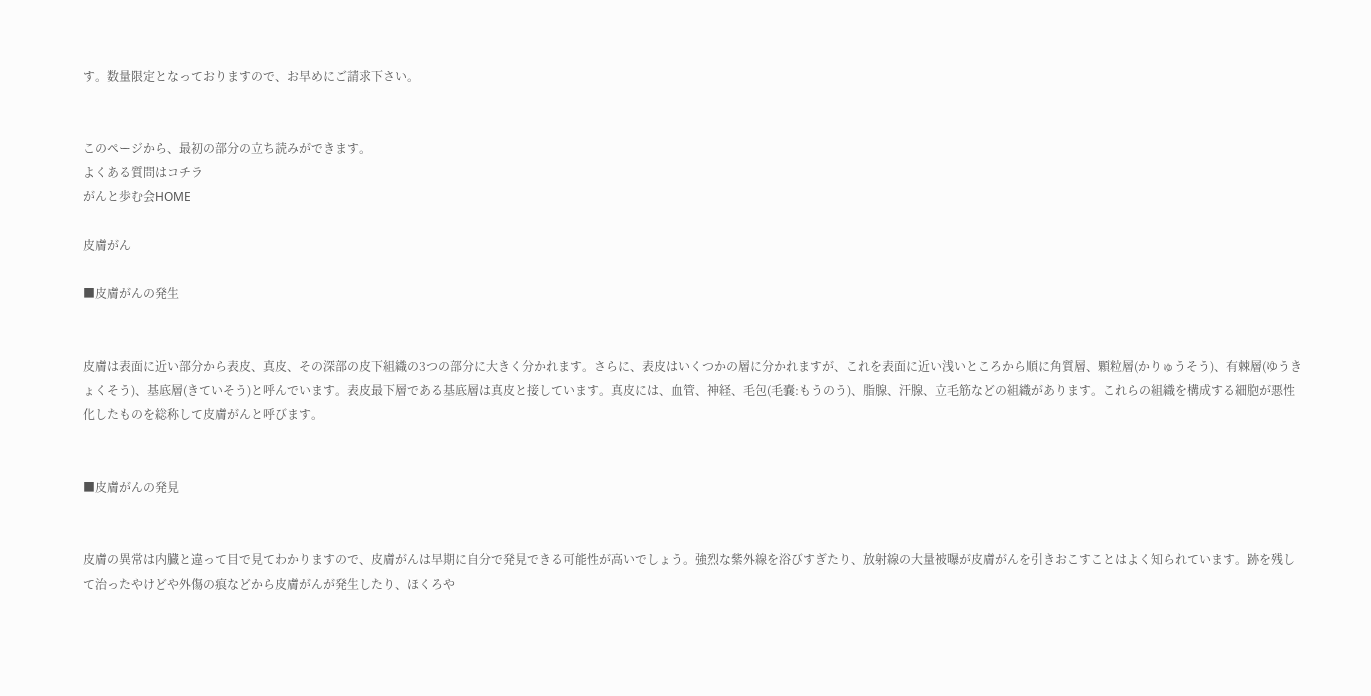す。数量限定となっておりますので、お早めにご請求下さい。


このページから、最初の部分の立ち読みができます。
よくある質問はコチラ
がんと歩む会HOME

皮膚がん

■皮膚がんの発生


皮膚は表面に近い部分から表皮、真皮、その深部の皮下組織の3つの部分に大きく分かれます。さらに、表皮はいくつかの層に分かれますが、これを表面に近い浅いところから順に角質層、顆粒層(かりゅうそう)、有棘層(ゆうきょくそう)、基底層(きていそう)と呼んでいます。表皮最下層である基底層は真皮と接しています。真皮には、血管、神経、毛包(毛嚢:もうのう)、脂腺、汗腺、立毛筋などの組織があります。これらの組織を構成する細胞が悪性化したものを総称して皮膚がんと呼びます。


■皮膚がんの発見


皮膚の異常は内臓と違って目で見てわかりますので、皮膚がんは早期に自分で発見できる可能性が高いでしょう。強烈な紫外線を浴びすぎたり、放射線の大量被曝が皮膚がんを引きおこすことはよく知られています。跡を残して治ったやけどや外傷の痕などから皮膚がんが発生したり、ほくろや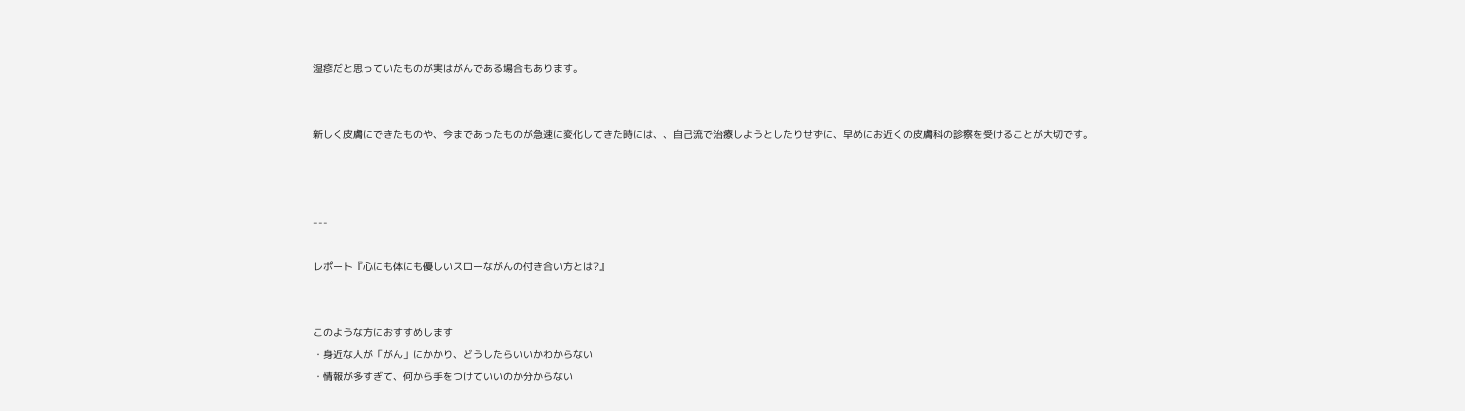湿疹だと思っていたものが実はがんである場合もあります。


新しく皮膚にできたものや、今まであったものが急速に変化してきた時には、、自己流で治療しようとしたりせずに、早めにお近くの皮膚科の診察を受けることが大切です。



---

レポート『心にも体にも優しいスローながんの付き合い方とは?』


このような方におすすめします
・身近な人が「がん」にかかり、どうしたらいいかわからない
・情報が多すぎて、何から手をつけていいのか分からない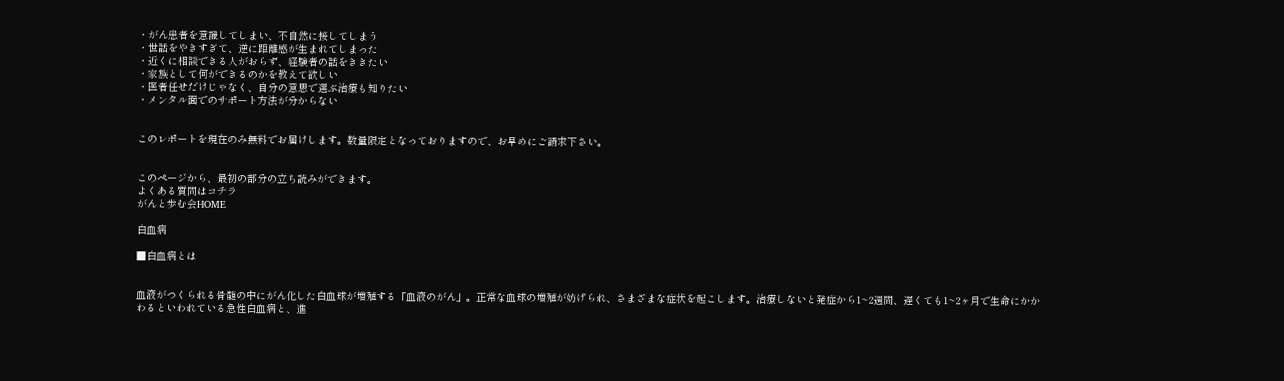・がん患者を意識してしまい、不自然に接してしまう
・世話をやきすぎて、逆に距離感が生まれてしまった
・近くに相談できる人がおらず、経験者の話をききたい
・家族として何ができるのかを教えて欲しい
・医者任せだけじゃなく、自分の意思で選ぶ治療も知りたい
・メンタル面でのサポート方法が分からない


このレポートを現在のみ無料でお届けします。数量限定となっておりますので、お早めにご請求下さい。


このページから、最初の部分の立ち読みができます。
よくある質問はコチラ
がんと歩む会HOME

白血病

■白血病とは


血液がつくられる骨髄の中にがん化した白血球が増殖する「血液のがん」。正常な血球の増殖が妨げられ、さまざまな症状を起こします。治療しないと発症から1~2週間、遅くても1~2ヶ月で生命にかかわるといわれている急性白血病と、進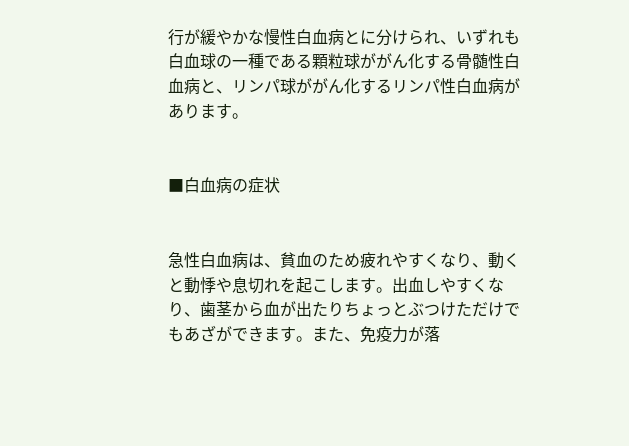行が緩やかな慢性白血病とに分けられ、いずれも白血球の一種である顆粒球ががん化する骨髄性白血病と、リンパ球ががん化するリンパ性白血病があります。


■白血病の症状


急性白血病は、貧血のため疲れやすくなり、動くと動悸や息切れを起こします。出血しやすくなり、歯茎から血が出たりちょっとぶつけただけでもあざができます。また、免疫力が落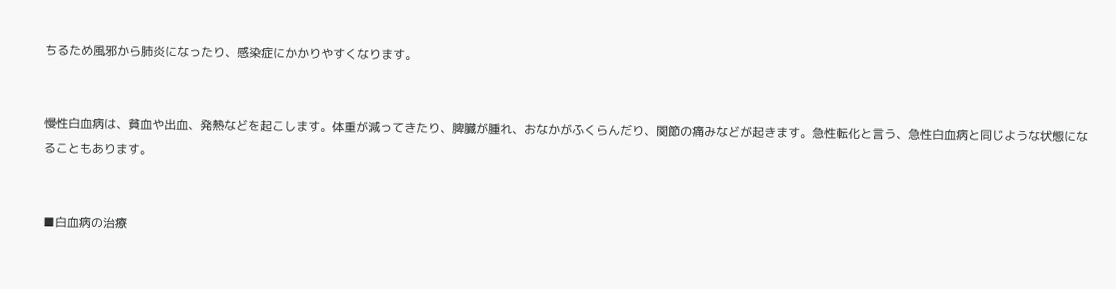ちるため風邪から肺炎になったり、感染症にかかりやすくなります。


慢性白血病は、貧血や出血、発熱などを起こします。体重が減ってきたり、脾臓が腫れ、おなかがふくらんだり、関節の痛みなどが起きます。急性転化と言う、急性白血病と同じような状態になることもあります。


■白血病の治療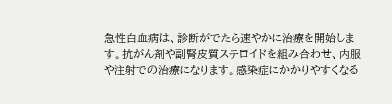急性白血病は、診断がでたら速やかに治療を開始します。抗がん剤や副腎皮質ステロイドを組み合わせ、内服や注射での治療になります。感染症にかかりやすくなる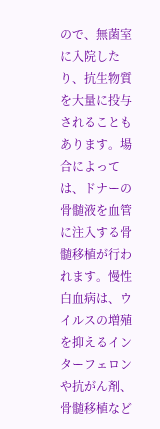ので、無菌室に入院したり、抗生物質を大量に投与されることもあります。場合によっては、ドナーの骨髄液を血管に注入する骨髄移植が行われます。慢性白血病は、ウイルスの増殖を抑えるインターフェロンや抗がん剤、骨髄移植など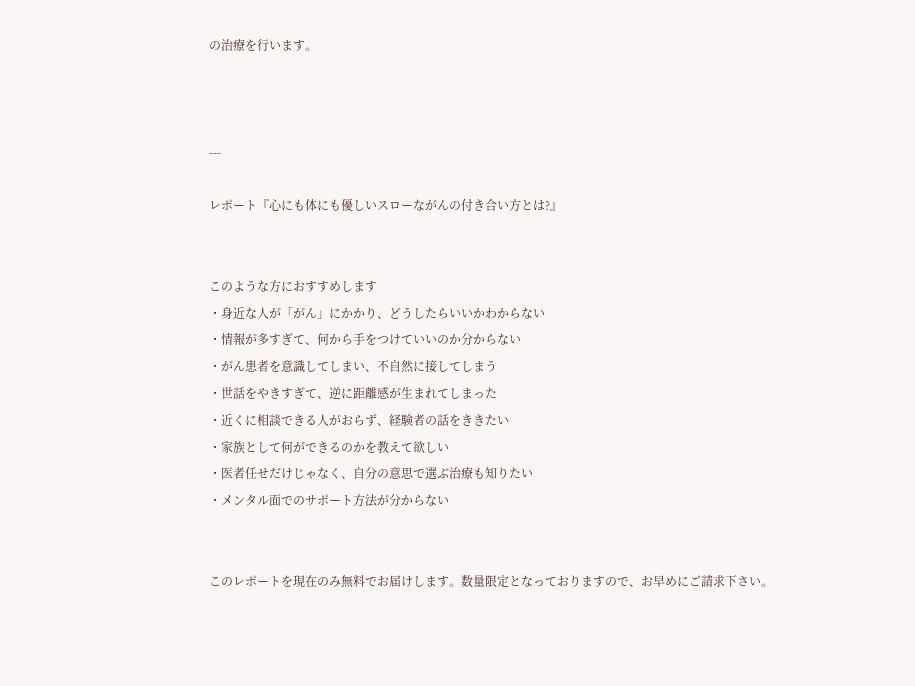の治療を行います。



---

レポート『心にも体にも優しいスローながんの付き合い方とは?』


このような方におすすめします
・身近な人が「がん」にかかり、どうしたらいいかわからない
・情報が多すぎて、何から手をつけていいのか分からない
・がん患者を意識してしまい、不自然に接してしまう
・世話をやきすぎて、逆に距離感が生まれてしまった
・近くに相談できる人がおらず、経験者の話をききたい
・家族として何ができるのかを教えて欲しい
・医者任せだけじゃなく、自分の意思で選ぶ治療も知りたい
・メンタル面でのサポート方法が分からない


このレポートを現在のみ無料でお届けします。数量限定となっておりますので、お早めにご請求下さい。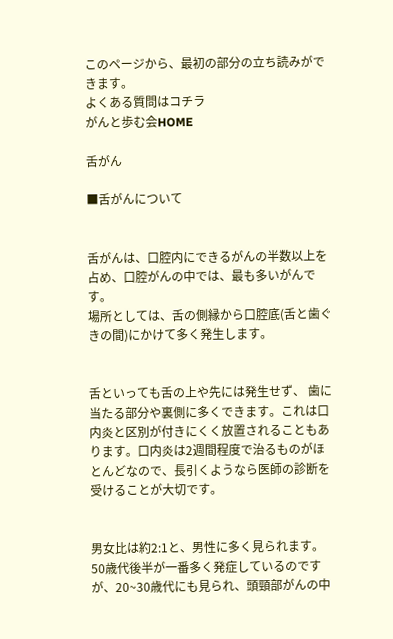このページから、最初の部分の立ち読みができます。
よくある質問はコチラ
がんと歩む会HOME

舌がん

■舌がんについて


舌がんは、口腔内にできるがんの半数以上を占め、口腔がんの中では、最も多いがんです。
場所としては、舌の側縁から口腔底(舌と歯ぐきの間)にかけて多く発生します。


舌といっても舌の上や先には発生せず、 歯に当たる部分や裏側に多くできます。これは口内炎と区別が付きにくく放置されることもあります。口内炎は2週間程度で治るものがほとんどなので、長引くようなら医師の診断を受けることが大切です。


男女比は約2:1と、男性に多く見られます。50歳代後半が一番多く発症しているのですが、20~30歳代にも見られ、頭頸部がんの中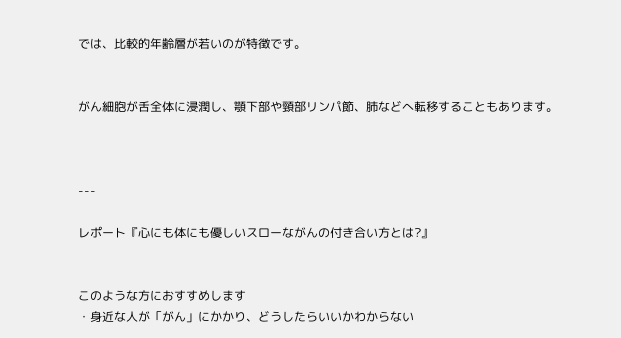では、比較的年齢層が若いのが特徴です。


がん細胞が舌全体に浸潤し、顎下部や頸部リンパ節、肺などへ転移することもあります。



---

レポート『心にも体にも優しいスローながんの付き合い方とは?』


このような方におすすめします
・身近な人が「がん」にかかり、どうしたらいいかわからない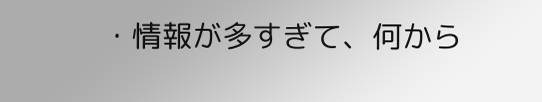・情報が多すぎて、何から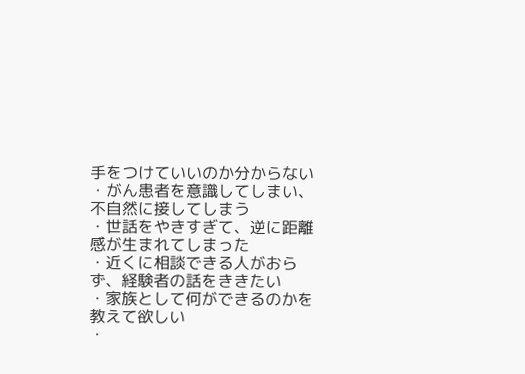手をつけていいのか分からない
・がん患者を意識してしまい、不自然に接してしまう
・世話をやきすぎて、逆に距離感が生まれてしまった
・近くに相談できる人がおらず、経験者の話をききたい
・家族として何ができるのかを教えて欲しい
・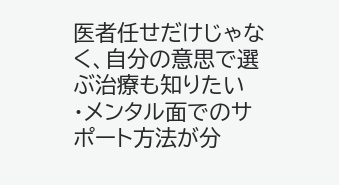医者任せだけじゃなく、自分の意思で選ぶ治療も知りたい
・メンタル面でのサポート方法が分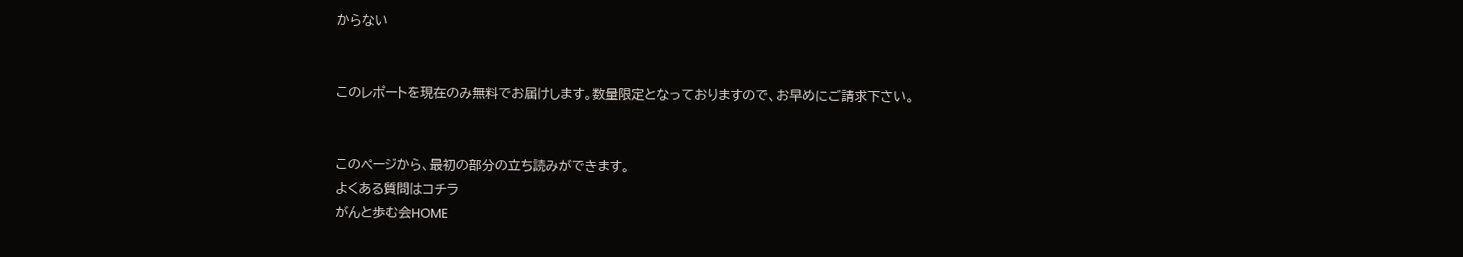からない


このレポートを現在のみ無料でお届けします。数量限定となっておりますので、お早めにご請求下さい。


このページから、最初の部分の立ち読みができます。
よくある質問はコチラ
がんと歩む会HOME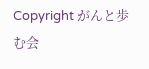Copyright がんと歩む会